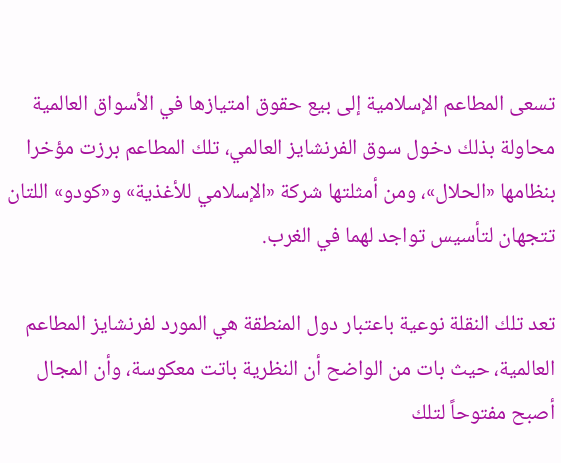تسعى المطاعم الإسلامية إلى بيع حقوق امتيازها في الأسواق العالمية محاولة بذلك دخول سوق الفرنشايز العالمي، تلك المطاعم برزت مؤخرا بنظامها «الحلال»، ومن أمثلتها شركة «الإسلامي للأغذية» و«كودو» اللتان تتجهان لتأسيس تواجد لهما في الغرب.

تعد تلك النقلة نوعية باعتبار دول المنطقة هي المورد لفرنشايز المطاعم العالمية، حيث بات من الواضح أن النظرية باتت معكوسة، وأن المجال أصبح مفتوحاً لتلك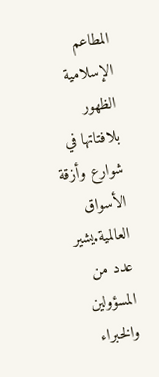المطاعم الإسلامية الظهور بلافتاتها في شوارع وأزقة الأسواق العالمية.يشير عدد من المسؤولين والخبراء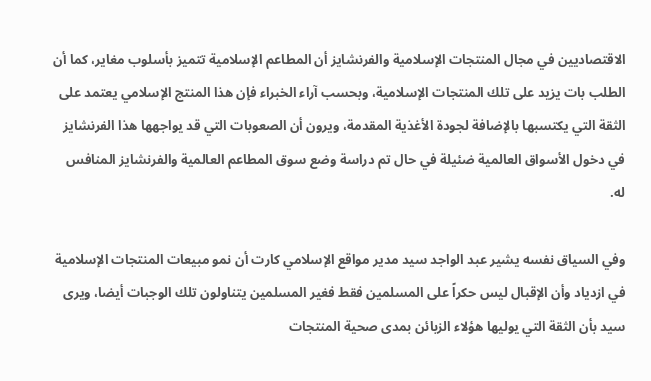الاقتصاديين في مجال المنتجات الإسلامية والفرنشايز أن المطاعم الإسلامية تتميز بأسلوب مغاير، كما أن الطلب بات يزيد على تلك المنتجات الإسلامية، وبحسب آراء الخبراء فإن هذا المنتج الإسلامي يعتمد على الثقة التي يكتسبها بالإضافة لجودة الأغذية المقدمة، ويرون أن الصعوبات التي قد يواجهها هذا الفرنشايز في دخول الأسواق العالمية ضئيلة في حال تم دراسة وضع سوق المطاعم العالمية والفرنشايز المنافس له.

وفي السياق نفسه يشير عبد الواجد سيد مدير مواقع الإسلامي كارت أن نمو مبيعات المنتجات الإسلامية في ازدياد وأن الإقبال ليس حكراً على المسلمين فقط فغير المسلمين يتناولون تلك الوجبات أيضا، ويرى سيد بأن الثقة التي يوليها هؤلاء الزبائن بمدى صحية المنتجات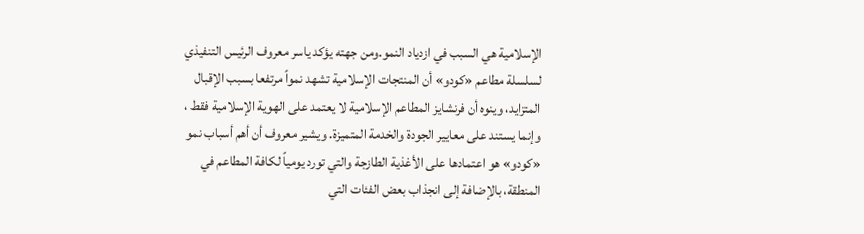الإسلامية هي السبب في ازدياد النمو.ومن جهته يؤكد ياسر معروف الرئيس التنفيذي لسلسلة مطاعم «كودو» أن المنتجات الإسلامية تشهد نمواً مرتفعا بسبب الإقبال المتزايد، وينوه أن فرنشايز المطاعم الإسلامية لا يعتمد على الهوية الإسلامية فقط ، وإنما يستند على معايير الجودة والخدمة المتميزة. ويشير معروف أن أهم أسباب نمو «كودو» هو اعتمادها على الأغذية الطازجة والتي تورد يومياً لكافة المطاعم في المنطقة، بالإضافة إلى انجذاب بعض الفئات التي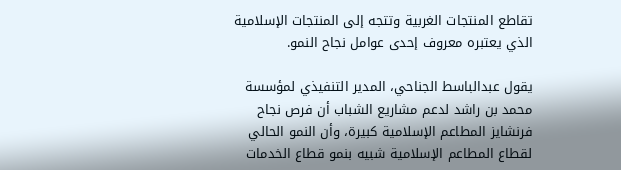تقاطع المنتجات الغربية وتتجه إلى المنتجات الإسلامية الذي يعتبره معروف إحدى عوامل نجاح النمو.

يقول عبدالباسط الجناحي، المدير التنفيذي لمؤسسة محمد بن راشد لدعم مشاريع الشباب أن فرص نجاح فرنشايز المطاعم الإسلامية كبيرة، وأن النمو الحالي لقطاع المطاعم الإسلامية شبيه بنمو قطاع الخدمات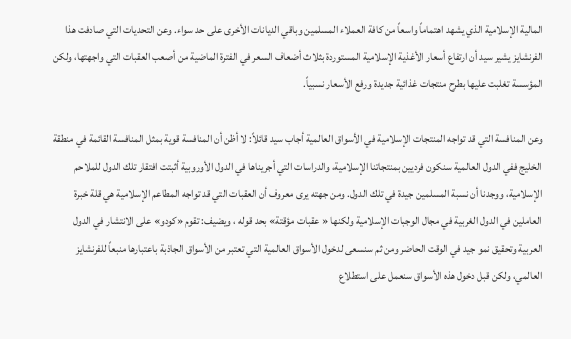المالية الإسلامية الذي يشهد اهتماماً واسعاً من كافة العملاء المسلمين وباقي الديانات الأخرى على حد سواء. وعن التحديات التي صادفت هذا الفرنشايز يشير سيد أن ارتفاع أسعار الأغذية الإسلامية المستوردة بثلاث أضعاف السعر في الفترة الماضية من أصعب العقبات التي واجهتها، ولكن المؤسسة تغلبت عليها بطرح منتجات غذائية جديدة ورفع الأسعار نسبياً.

وعن المنافسة التي قد تواجه المنتجات الإسلامية في الأسواق العالمية أجاب سيد قائلاً: لا أظن أن المنافسة قوية بمثل المنافسة القائمة في منطقة الخليج ففي الدول العالمية سنكون فرديين بمنتجاتنا الإسلامية، والدراسات التي أجريناها في الدول الأوروبية أثبتت افتقار تلك الدول للملاحم الإسلامية، ووجدنا أن نسبة المسلمين جيدة في تلك الدول. ومن جهته يرى معروف أن العقبات التي قد تواجه المطاعم الإسلامية هي قلة خبرة العاملين في الدول الغربية في مجال الوجبات الإسلامية ولكنها « عقبات مؤقتة» بحد قوله ، ويضيف: تقوم «كودو» على الانتشار في الدول العربية وتحقيق نمو جيد في الوقت الحاضر ومن ثم سنسعى لدخول الأسواق العالمية التي تعتبر من الأسواق الجاذبة باعتبارها منبعاً للفرنشايز العالمي، ولكن قبل دخول هذه الأسواق سنعمل على استطلاع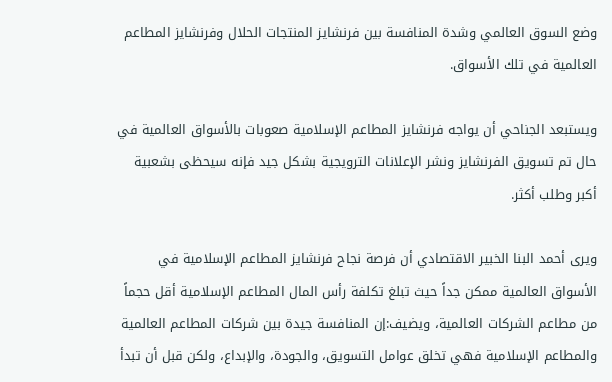وضع السوق العالمي وشدة المنافسة بين فرنشايز المنتجات الحلال وفرنشايز المطاعم العالمية في تلك الأسواق.

ويستبعد الجناحي أن يواجه فرنشايز المطاعم الإسلامية صعوبات بالأسواق العالمية في حال تم تسويق الفرنشايز ونشر الإعلانات الترويجية بشكل جيد فإنه سيحظى بشعبية أكبر وطلب أكثر.

ويرى أحمد البنا الخبير الاقتصادي أن فرصة نجاح فرنشايز المطاعم الإسلامية في الأسواق العالمية ممكن جداً حيث تبلغ تكلفة رأس المال المطاعم الإسلامية أقل حجماً من مطاعم الشركات العالمية، ويضيف:إن المنافسة جيدة بين شركات المطاعم العالمية والمطاعم الإسلامية فهي تخلق عوامل التسويق، والجودة، والإبداع، ولكن قبل أن تبدأ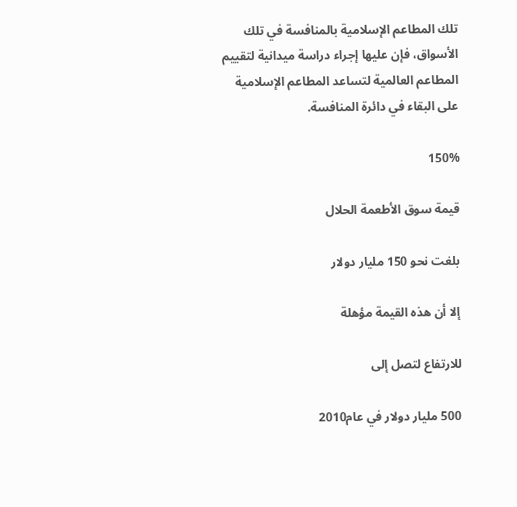تلك المطاعم الإسلامية بالمنافسة في تلك الأسواق، فإن عليها إجراء دراسة ميدانية لتقييم المطاعم العالمية لتساعد المطاعم الإسلامية على البقاء في دائرة المنافسة.

150%

قيمة سوق الأطعمة الحلال

بلغت نحو 150 مليار دولار

إلا أن هذه القيمة مؤهلة

للارتفاع لتصل إلى

500 مليار دولار في عام2010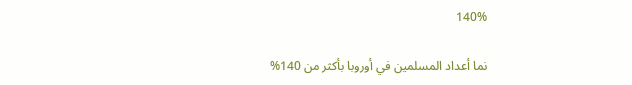140%

نما أعداد المسلمين في أوروبا بأكثر من 140%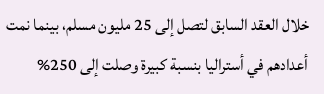خلال العقد السابق لتصل إلى 25 مليون مسلم، بينما نمت أعدادهم في أستراليا بنسبة كبيرة وصلت إلى 250%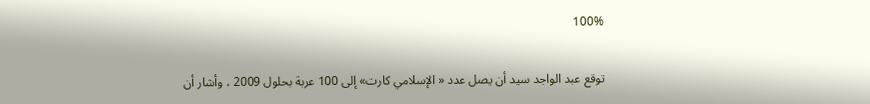100%

توقع عبد الواجد سيد أن يصل عدد « الإسلامي كارت» إلى 100 عربة بحلول 2009 ، وأشار أن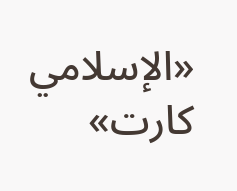«الإسلامي كارت»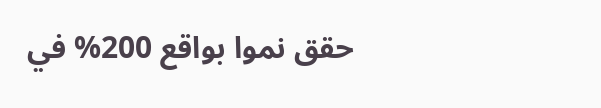حقق نموا بواقع 200% في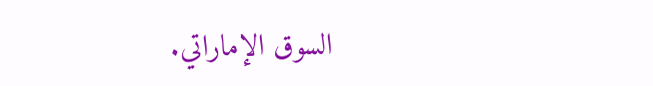السوق الإماراتي.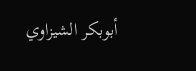أبوبكر الشيزاوي